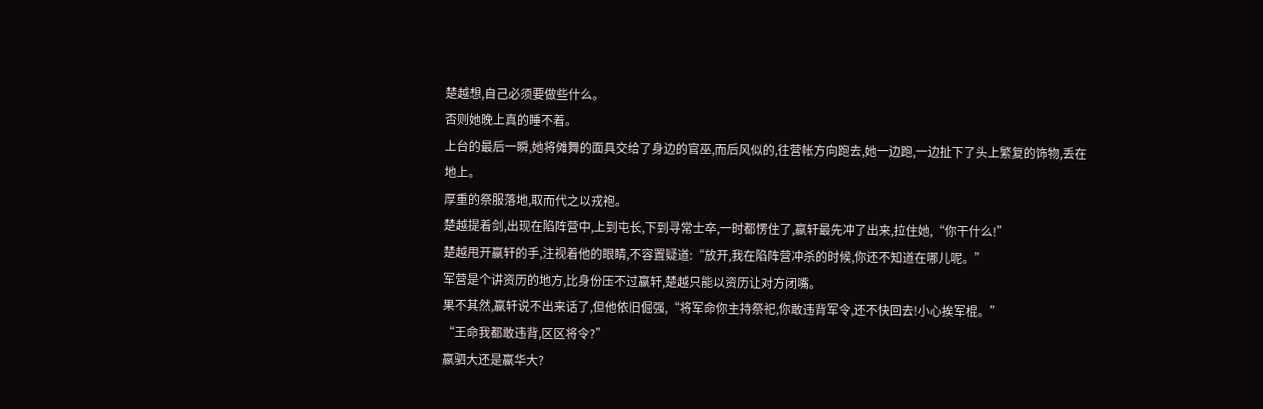楚越想,自己必须要做些什么。
否则她晚上真的睡不着。
上台的最后一瞬,她将傩舞的面具交给了身边的官巫,而后风似的,往营帐方向跑去,她一边跑,一边扯下了头上繁复的饰物,丢在地上。
厚重的祭服落地,取而代之以戎袍。
楚越提着剑,出现在陷阵营中,上到屯长,下到寻常士卒,一时都愣住了,嬴轩最先冲了出来,拉住她,“你干什么!”
楚越甩开嬴轩的手,注视着他的眼睛,不容置疑道:“放开,我在陷阵营冲杀的时候,你还不知道在哪儿呢。”
军营是个讲资历的地方,比身份压不过嬴轩,楚越只能以资历让对方闭嘴。
果不其然,嬴轩说不出来话了,但他依旧倔强,“将军命你主持祭祀,你敢违背军令,还不快回去!小心挨军棍。”
“王命我都敢违背,区区将令?”
嬴驷大还是嬴华大?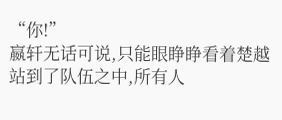“你!”
嬴轩无话可说,只能眼睁睁看着楚越站到了队伍之中,所有人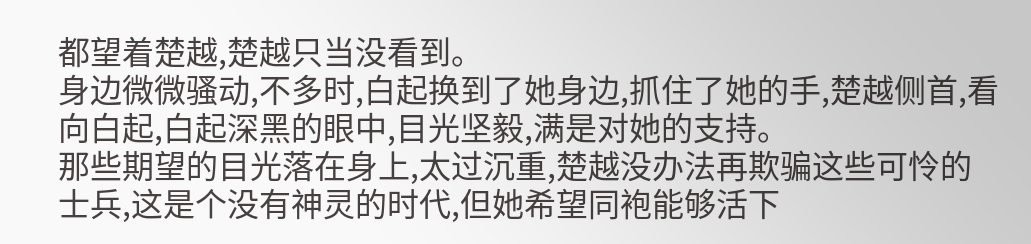都望着楚越,楚越只当没看到。
身边微微骚动,不多时,白起换到了她身边,抓住了她的手,楚越侧首,看向白起,白起深黑的眼中,目光坚毅,满是对她的支持。
那些期望的目光落在身上,太过沉重,楚越没办法再欺骗这些可怜的士兵,这是个没有神灵的时代,但她希望同袍能够活下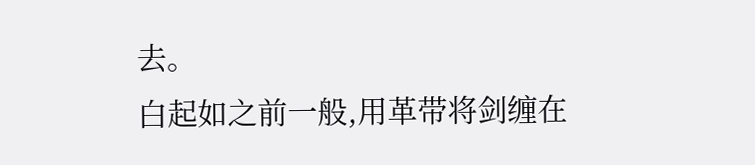去。
白起如之前一般,用革带将剑缠在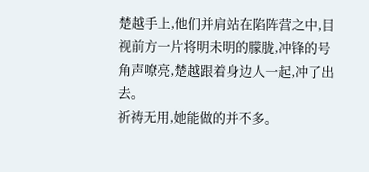楚越手上,他们并肩站在陷阵营之中,目视前方一片将明未明的朦胧,冲锋的号角声嘹亮,楚越跟着身边人一起,冲了出去。
祈祷无用,她能做的并不多。